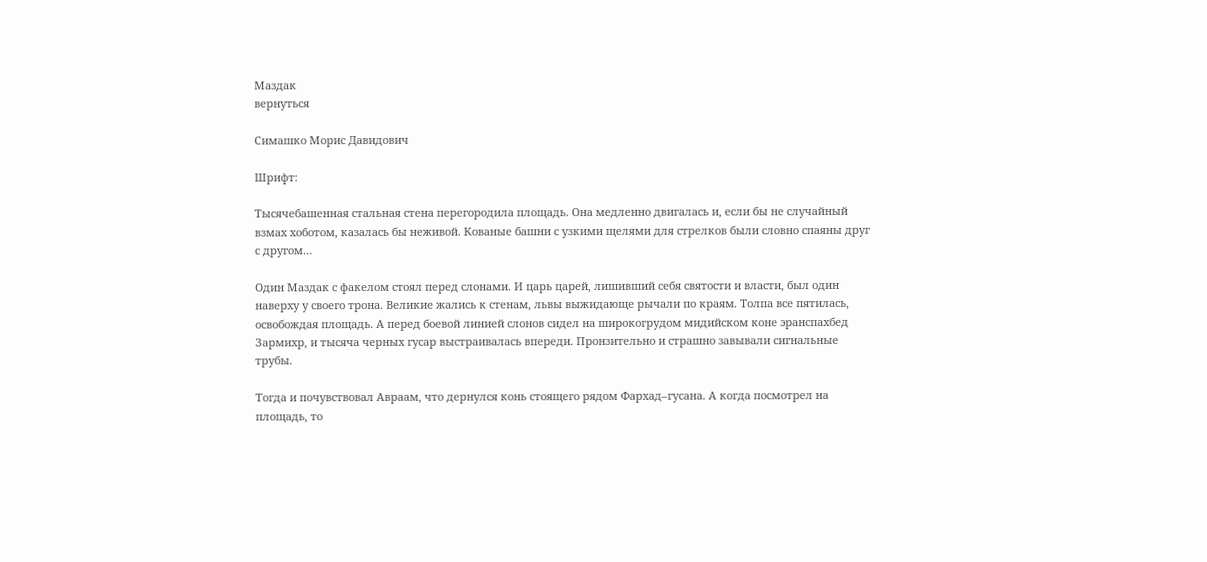Маздак
вернуться

Симашко Морис Давидович

Шрифт:

Тысячебашенная стальная стена перегородила площадь. Она медленно двигалась и, если бы не случайный взмах хоботом, казалась бы неживой. Кованые башни с узкими щелями для стрелков были словно спаяны друг с другом…

Один Маздак с факелом стоял перед слонами. И царь царей, лишивший себя святости и власти, был один наверху у своего трона. Великие жались к стенам, львы выжидающе рычали по краям. Толпа все пятилась, освобождая площадь. А перед боевой линией слонов сидел на широкогрудом мидийском коне эранспахбед Зармихр, и тысяча черных гусар выстраивалась впереди. Пронзительно и страшно завывали сигнальные трубы.

Тогда и почувствовал Авраам, что дернулся конь стоящего рядом Фархад–гусана. А когда посмотрел на площадь, то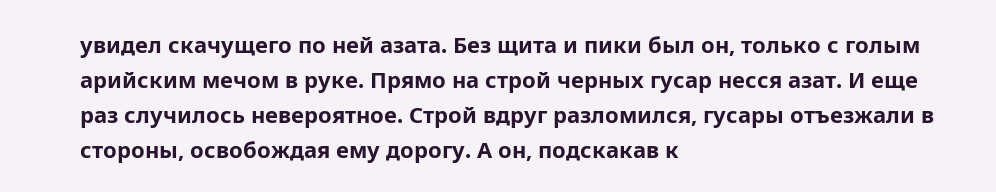увидел скачущего по ней азата. Без щита и пики был он, только с голым арийским мечом в руке. Прямо на строй черных гусар несся азат. И еще раз случилось невероятное. Строй вдруг разломился, гусары отъезжали в стороны, освобождая ему дорогу. А он, подскакав к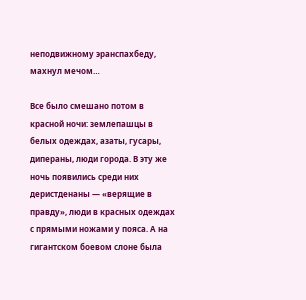неподвижному эранспахбеду, махнул мечом…

Все было смешано потом в красной ночи: землепашцы в белых одеждах, азаты, гусары, дипераны, люди города. В эту же ночь появились среди них деристденаны — «верящие в правду», люди в красных одеждах с прямыми ножами у пояса. А на гигантском боевом слоне была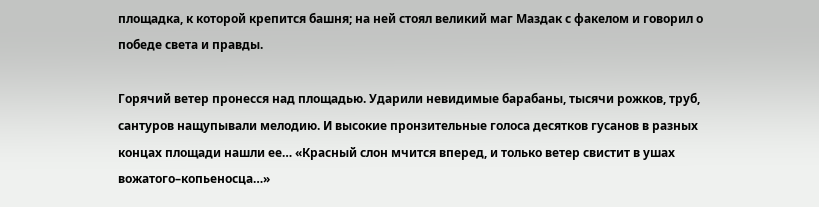площадка, к которой крепится башня; на ней стоял великий маг Маздак с факелом и говорил о победе света и правды.

Горячий ветер пронесся над площадью. Ударили невидимые барабаны, тысячи рожков, труб, сантуров нащупывали мелодию. И высокие пронзительные голоса десятков гусанов в разных концах площади нашли ее… «Красный слон мчится вперед, и только ветер свистит в ушах вожатого–копьеносца…»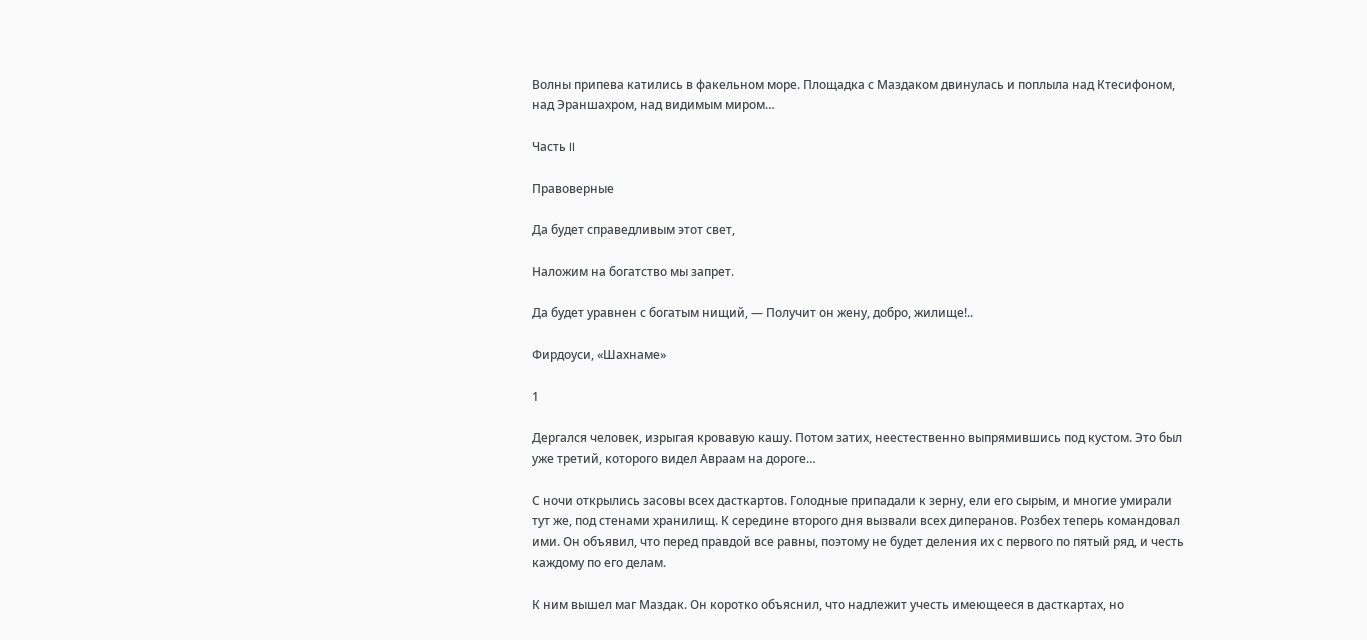Волны припева катились в факельном море. Площадка с Маздаком двинулась и поплыла над Ктесифоном, над Эраншахром, над видимым миром…

Часть II

Правоверные

Да будет справедливым этот свет,

Наложим на богатство мы запрет.

Да будет уравнен с богатым нищий, — Получит он жену, добро, жилище!..

Фирдоуси, «Шахнаме»

1

Дергался человек, изрыгая кровавую кашу. Потом затих, неестественно выпрямившись под кустом. Это был уже третий, которого видел Авраам на дороге…

С ночи открылись засовы всех дасткартов. Голодные припадали к зерну, ели его сырым, и многие умирали тут же, под стенами хранилищ. К середине второго дня вызвали всех диперанов. Розбех теперь командовал ими. Он объявил, что перед правдой все равны, поэтому не будет деления их с первого по пятый ряд, и честь каждому по его делам.

К ним вышел маг Маздак. Он коротко объяснил, что надлежит учесть имеющееся в дасткартах, но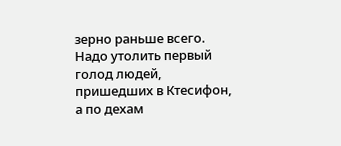зерно раньше всего. Надо утолить первый голод людей, пришедших в Ктесифон, а по дехам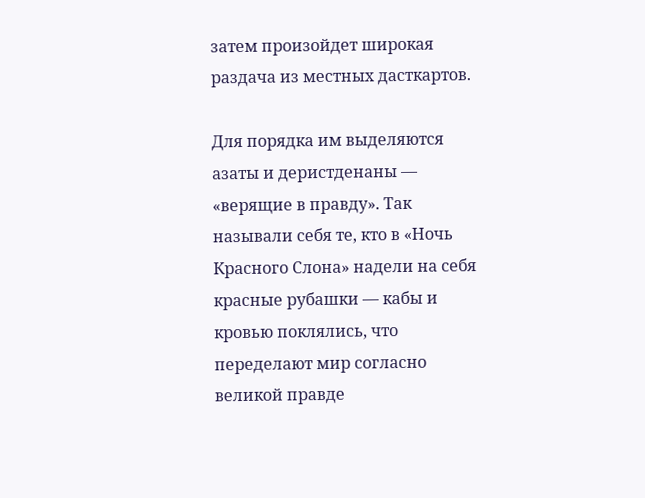затем произойдет широкая раздача из местных дасткартов.

Для порядка им выделяются азаты и деристденаны — «верящие в правду». Так называли себя те, кто в «Ночь Красного Слона» надели на себя красные рубашки — кабы и кровью поклялись, что переделают мир согласно великой правде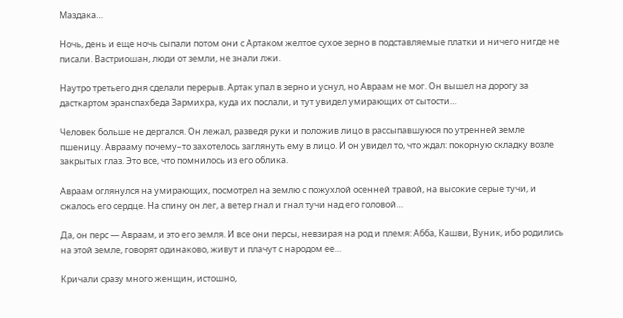Маздака…

Ночь, день и еще ночь сыпали потом они с Артаком желтое сухое зерно в подставляемые платки и ничего нигде не писали. Вастриошан, люди от земли, не знали лжи.

Наутро третьего дня сделали перерыв. Артак упал в зерно и уснул, но Авраам не мог. Он вышел на дорогу за дасткартом эранспахбеда Зармихра, куда их послали, и тут увидел умирающих от сытости…

Человек больше не дергался. Он лежал, разведя руки и положив лицо в рассыпавшуюся по утренней земле пшеницу. Аврааму почему–то захотелось заглянуть ему в лицо. И он увидел то, что ждал: покорную складку возле закрытых глаз. Это все, что помнилось из его облика.

Авраам оглянулся на умирающих, посмотрел на землю с пожухлой осенней травой, на высокие серые тучи, и сжалось его сердце. На спину он лег, а ветер гнал и гнал тучи над его головой…

Да, он перс — Авраам, и это его земля. И все они персы, невзирая на род и племя: Абба, Кашви, Вуник, ибо родились на этой земле, говорят одинаково, живут и плачут с народом ее…

Кричали сразу много женщин, истошно,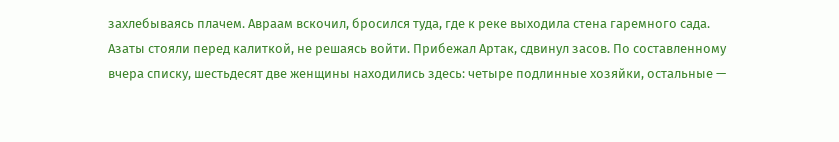захлебываясь плачем. Авраам вскочил, бросился туда, где к реке выходила стена гаремного сада. Азаты стояли перед калиткой, не решаясь войти. Прибежал Артак, сдвинул засов. По составленному вчера списку, шестьдесят две женщины находились здесь: четыре подлинные хозяйки, остальные —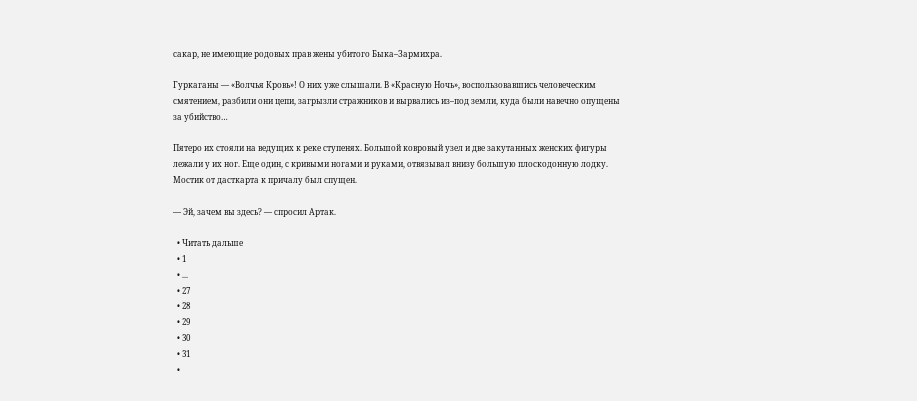сакар, не имеющие родовых прав жены убитого Быка–Зармихра.

Гуркаганы — «Волчья Кровь»! О них уже слышали. В «Красную Ночь», воспользовавшись человеческим смятением, разбили они цепи, загрызли стражников и вырвались из–под земли, куда были навечно опущены за убийство…

Пятеро их стояли на ведущих к реке ступенях. Большой ковровый узел и две закутанных женских фигуры лежали у их ног. Еще один, с кривыми ногами и руками, отвязывал внизу большую плоскодонную лодку. Мостик от дасткарта к причалу был спущен.

— Эй, зачем вы здесь? — спросил Артак.

  • Читать дальше
  • 1
  • ...
  • 27
  • 28
  • 29
  • 30
  • 31
  •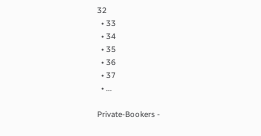32
  • 33
  • 34
  • 35
  • 36
  • 37
  • ...

Private-Bookers -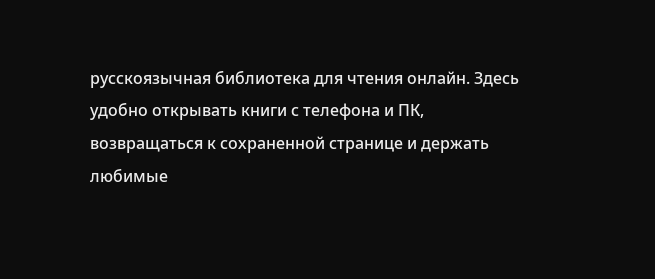русскоязычная библиотека для чтения онлайн. Здесь удобно открывать книги с телефона и ПК, возвращаться к сохраненной странице и держать любимые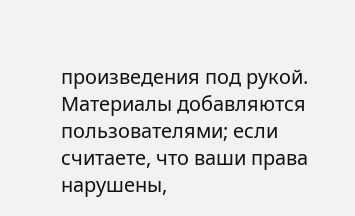произведения под рукой. Материалы добавляются пользователями; если считаете, что ваши права нарушены,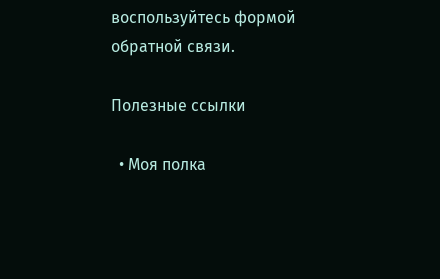воспользуйтесь формой обратной связи.

Полезные ссылки

  • Моя полка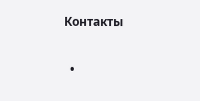Контакты

  •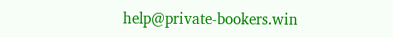help@private-bookers.win